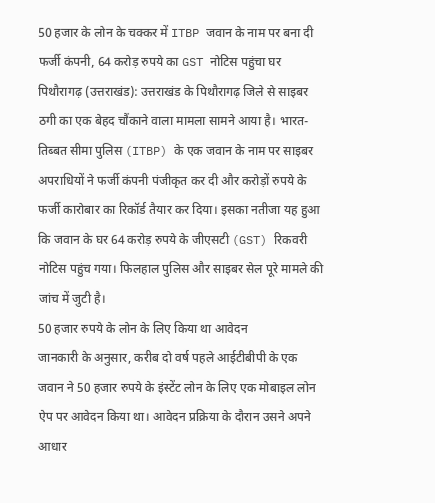50 हजार के लोन के चक्कर में ITBP जवान के नाम पर बना दी फर्जी कंपनी, 64 करोड़ रुपये का GST नोटिस पहुंचा घर
पिथौरागढ़ (उत्तराखंड): उत्तराखंड के पिथौरागढ़ जिले से साइबर ठगी का एक बेहद चौंकाने वाला मामला सामने आया है। भारत-तिब्बत सीमा पुलिस (ITBP) के एक जवान के नाम पर साइबर अपराधियों ने फर्जी कंपनी पंजीकृत कर दी और करोड़ों रुपये के फर्जी कारोबार का रिकॉर्ड तैयार कर दिया। इसका नतीजा यह हुआ कि जवान के घर 64 करोड़ रुपये के जीएसटी (GST) रिकवरी नोटिस पहुंच गया। फिलहाल पुलिस और साइबर सेल पूरे मामले की जांच में जुटी है।
50 हजार रुपये के लोन के लिए किया था आवेदन
जानकारी के अनुसार, करीब दो वर्ष पहले आईटीबीपी के एक जवान ने 50 हजार रुपये के इंस्टेंट लोन के लिए एक मोबाइल लोन ऐप पर आवेदन किया था। आवेदन प्रक्रिया के दौरान उसने अपने आधार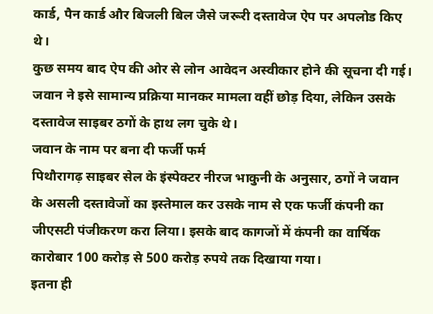कार्ड, पैन कार्ड और बिजली बिल जैसे जरूरी दस्तावेज ऐप पर अपलोड किए थे।
कुछ समय बाद ऐप की ओर से लोन आवेदन अस्वीकार होने की सूचना दी गई। जवान ने इसे सामान्य प्रक्रिया मानकर मामला वहीं छोड़ दिया, लेकिन उसके दस्तावेज साइबर ठगों के हाथ लग चुके थे।
जवान के नाम पर बना दी फर्जी फर्म
पिथौरागढ़ साइबर सेल के इंस्पेक्टर नीरज भाकुनी के अनुसार, ठगों ने जवान के असली दस्तावेजों का इस्तेमाल कर उसके नाम से एक फर्जी कंपनी का जीएसटी पंजीकरण करा लिया। इसके बाद कागजों में कंपनी का वार्षिक कारोबार 100 करोड़ से 500 करोड़ रुपये तक दिखाया गया।
इतना ही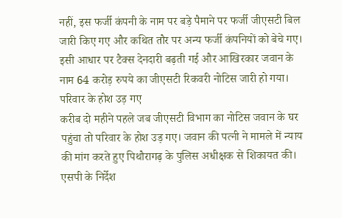नहीं, इस फर्जी कंपनी के नाम पर बड़े पैमाने पर फर्जी जीएसटी बिल जारी किए गए और कथित तौर पर अन्य फर्जी कंपनियों को बेचे गए। इसी आधार पर टैक्स देनदारी बढ़ती गई और आखिरकार जवान के नाम 64 करोड़ रुपये का जीएसटी रिकवरी नोटिस जारी हो गया।
परिवार के होश उड़ गए
करीब दो महीने पहले जब जीएसटी विभाग का नोटिस जवान के घर पहुंचा तो परिवार के होश उड़ गए। जवान की पत्नी ने मामले में न्याय की मांग करते हुए पिथौरागढ़ के पुलिस अधीक्षक से शिकायत की।
एसपी के निर्देश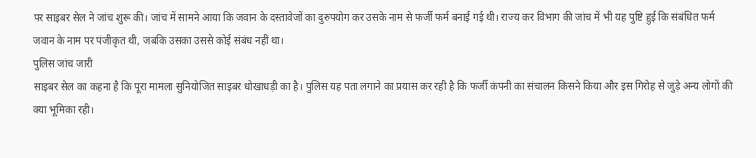पर साइबर सेल ने जांच शुरू की। जांच में सामने आया कि जवान के दस्तावेजों का दुरुपयोग कर उसके नाम से फर्जी फर्म बनाई गई थी। राज्य कर विभाग की जांच में भी यह पुष्टि हुई कि संबंधित फर्म जवान के नाम पर पंजीकृत थी, जबकि उसका उससे कोई संबंध नहीं था।
पुलिस जांच जारी
साइबर सेल का कहना है कि पूरा मामला सुनियोजित साइबर धोखाधड़ी का है। पुलिस यह पता लगाने का प्रयास कर रही है कि फर्जी कंपनी का संचालन किसने किया और इस गिरोह से जुड़े अन्य लोगों की क्या भूमिका रही।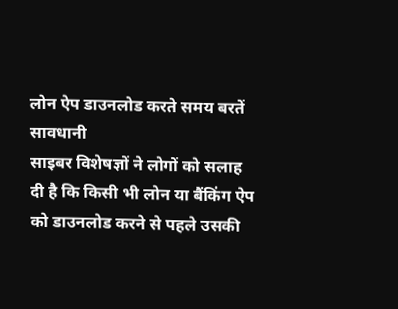लोन ऐप डाउनलोड करते समय बरतें सावधानी
साइबर विशेषज्ञों ने लोगों को सलाह दी है कि किसी भी लोन या बैंकिंग ऐप को डाउनलोड करने से पहले उसकी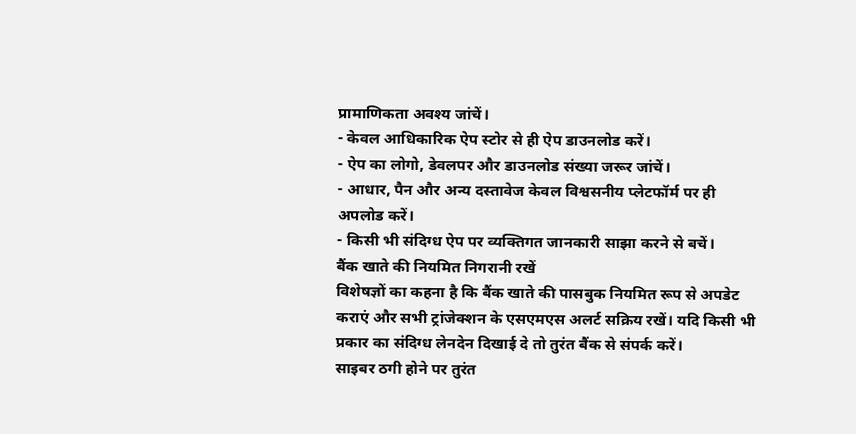प्रामाणिकता अवश्य जांचें।
- केवल आधिकारिक ऐप स्टोर से ही ऐप डाउनलोड करें।
- ऐप का लोगो, डेवलपर और डाउनलोड संख्या जरूर जांचें।
- आधार, पैन और अन्य दस्तावेज केवल विश्वसनीय प्लेटफॉर्म पर ही अपलोड करें।
- किसी भी संदिग्ध ऐप पर व्यक्तिगत जानकारी साझा करने से बचें।
बैंक खाते की नियमित निगरानी रखें
विशेषज्ञों का कहना है कि बैंक खाते की पासबुक नियमित रूप से अपडेट कराएं और सभी ट्रांजेक्शन के एसएमएस अलर्ट सक्रिय रखें। यदि किसी भी प्रकार का संदिग्ध लेनदेन दिखाई दे तो तुरंत बैंक से संपर्क करें।
साइबर ठगी होने पर तुरंत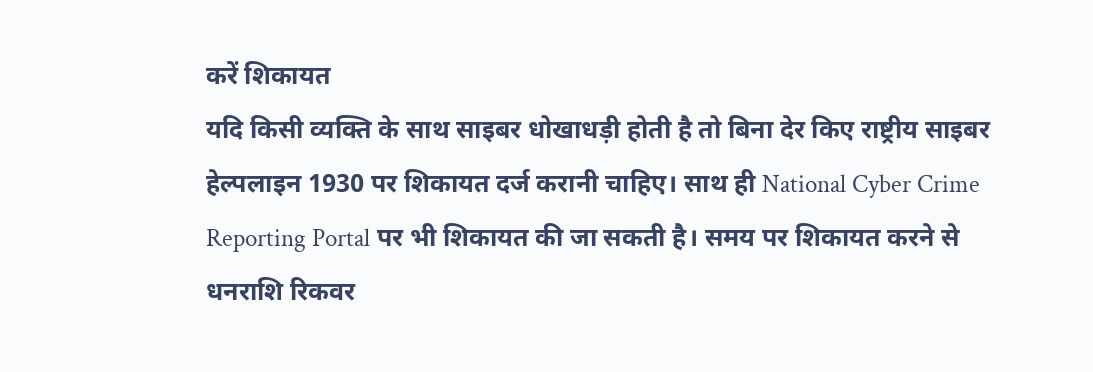करें शिकायत
यदि किसी व्यक्ति के साथ साइबर धोखाधड़ी होती है तो बिना देर किए राष्ट्रीय साइबर हेल्पलाइन 1930 पर शिकायत दर्ज करानी चाहिए। साथ ही National Cyber Crime Reporting Portal पर भी शिकायत की जा सकती है। समय पर शिकायत करने से धनराशि रिकवर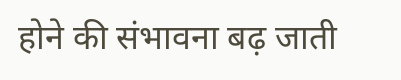होने की संभावना बढ़ जाती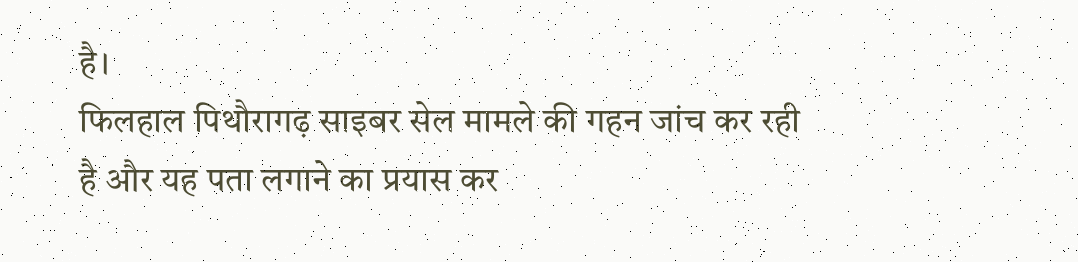है।
फिलहाल पिथौरागढ़ साइबर सेल मामले की गहन जांच कर रही है और यह पता लगाने का प्रयास कर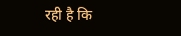रही है कि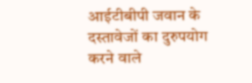आईटीबीपी जवान के दस्तावेजों का दुरुपयोग करने वाले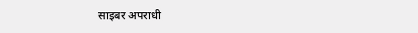साइबर अपराधी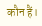कौन हैं।